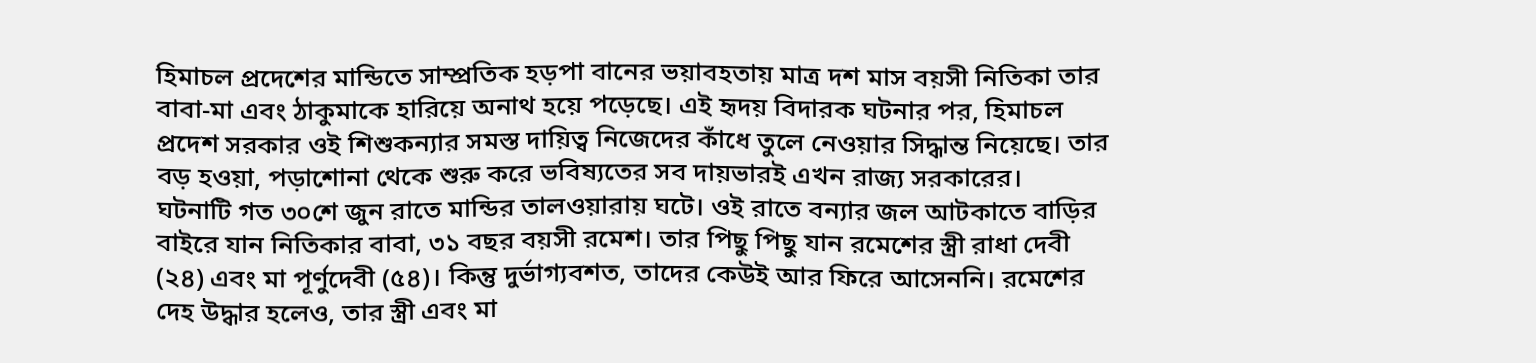হিমাচল প্রদেশের মান্ডিতে সাম্প্রতিক হড়পা বানের ভয়াবহতায় মাত্র দশ মাস বয়সী নিতিকা তার বাবা-মা এবং ঠাকুমাকে হারিয়ে অনাথ হয়ে পড়েছে। এই হৃদয় বিদারক ঘটনার পর, হিমাচল প্রদেশ সরকার ওই শিশুকন্যার সমস্ত দায়িত্ব নিজেদের কাঁধে তুলে নেওয়ার সিদ্ধান্ত নিয়েছে। তার বড় হওয়া, পড়াশোনা থেকে শুরু করে ভবিষ্যতের সব দায়ভারই এখন রাজ্য সরকারের।
ঘটনাটি গত ৩০শে জুন রাতে মান্ডির তালওয়ারায় ঘটে। ওই রাতে বন্যার জল আটকাতে বাড়ির বাইরে যান নিতিকার বাবা, ৩১ বছর বয়সী রমেশ। তার পিছু পিছু যান রমেশের স্ত্রী রাধা দেবী (২৪) এবং মা পূর্ণুদেবী (৫৪)। কিন্তু দুর্ভাগ্যবশত, তাদের কেউই আর ফিরে আসেননি। রমেশের দেহ উদ্ধার হলেও, তার স্ত্রী এবং মা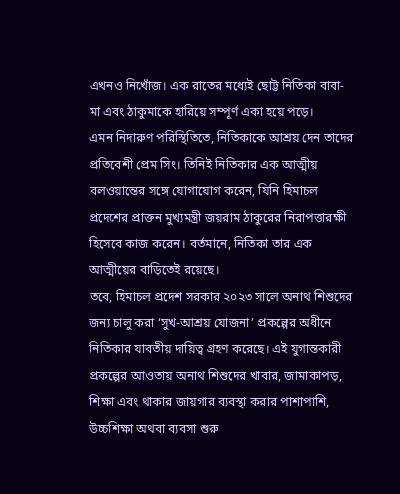এখনও নিখোঁজ। এক রাতের মধ্যেই ছোট্ট নিতিকা বাবা-মা এবং ঠাকুমাকে হারিয়ে সম্পূর্ণ একা হয়ে পড়ে।
এমন নিদারুণ পরিস্থিতিতে, নিতিকাকে আশ্রয় দেন তাদের প্রতিবেশী প্রেম সিং। তিনিই নিতিকার এক আত্মীয় বলওয়ান্তের সঙ্গে যোগাযোগ করেন, যিনি হিমাচল প্রদেশের প্রাক্তন মুখ্যমন্ত্রী জয়রাম ঠাকুরের নিরাপত্তারক্ষী হিসেবে কাজ করেন। বর্তমানে, নিতিকা তার এক আত্মীয়ের বাড়িতেই রয়েছে।
তবে, হিমাচল প্রদেশ সরকার ২০২৩ সালে অনাথ শিশুদের জন্য চালু করা ‘সুখ-আশ্রয় যোজনা’ প্রকল্পের অধীনে নিতিকার যাবতীয় দায়িত্ব গ্রহণ করেছে। এই যুগান্তকারী প্রকল্পের আওতায় অনাথ শিশুদের খাবার, জামাকাপড়, শিক্ষা এবং থাকার জায়গার ব্যবস্থা করার পাশাপাশি, উচ্চশিক্ষা অথবা ব্যবসা শুরু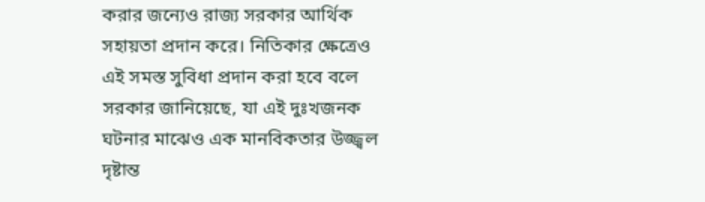করার জন্যেও রাজ্য সরকার আর্থিক সহায়তা প্রদান করে। নিতিকার ক্ষেত্রেও এই সমস্ত সুবিধা প্রদান করা হবে বলে সরকার জানিয়েছে, যা এই দুঃখজনক ঘটনার মাঝেও এক মানবিকতার উজ্জ্বল দৃষ্টান্ত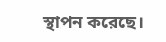স্থাপন করেছে।